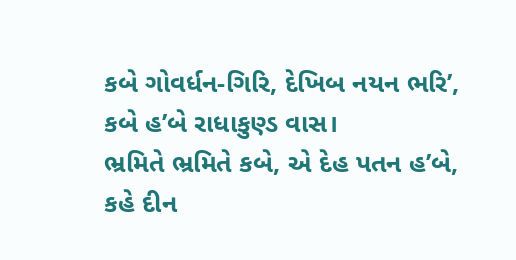કબે ગોવર્ધન-ગિરિ, દેખિબ નયન ભરિ’,
કબે હ’બે રાધાકુણ્ડ વાસ।
ભ્રમિતે ભ્રમિતે કબે, એ દેહ પતન હ’બે,
કહે દીન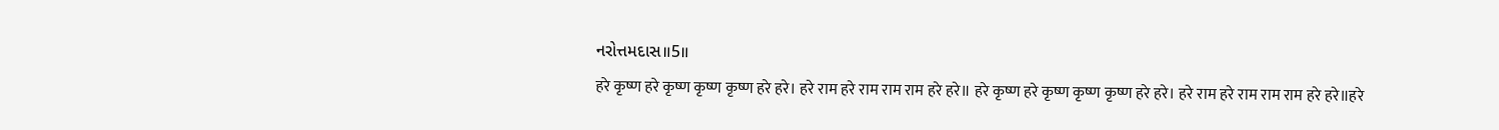નરોત્તમદાસ॥5॥
हरे कृष्ण हरे कृष्ण कृष्ण कृष्ण हरे हरे। हरे राम हरे राम राम राम हरे हरे॥ हरे कृष्ण हरे कृष्ण कृष्ण कृष्ण हरे हरे। हरे राम हरे राम राम राम हरे हरे॥हरे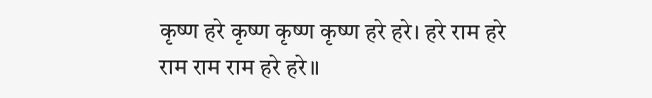कृष्ण हरे कृष्ण कृष्ण कृष्ण हरे हरे। हरे राम हरे राम राम राम हरे हरे॥